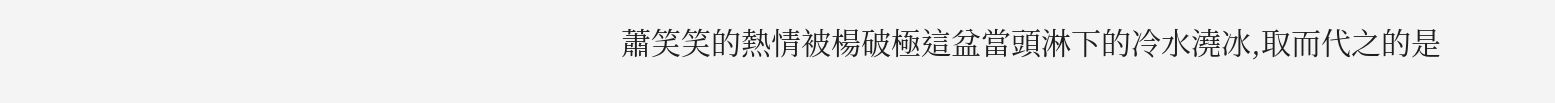蕭笑笑的熱情被楊破極這盆當頭淋下的冷水澆冰,取而代之的是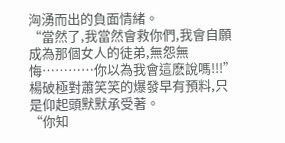洶湧而出的負面情緒。
“當然了,我當然會救你們,我會自願成為那個女人的徒弟,無怨無悔…………你以為我會這麽說嗎!!!”
楊破極對蕭笑笑的爆發早有預料,只是仰起頭默默承受著。
“你知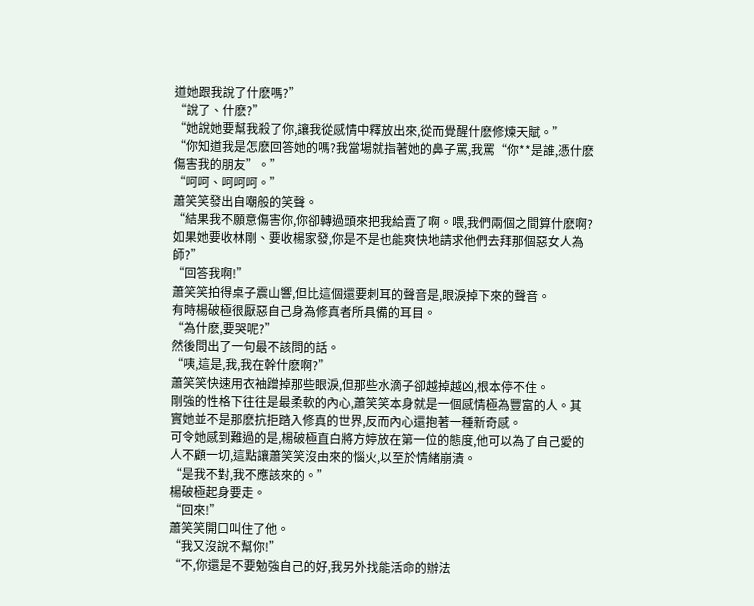道她跟我說了什麽嗎?”
“說了、什麽?”
“她說她要幫我殺了你,讓我從感情中釋放出來,從而覺醒什麽修煉天賦。”
“你知道我是怎麽回答她的嗎?我當場就指著她的鼻子罵,我罵“你**是誰,憑什麽傷害我的朋友”。”
“呵呵、呵呵呵。”
蕭笑笑發出自嘲般的笑聲。
“結果我不願意傷害你,你卻轉過頭來把我給賣了啊。喂,我們兩個之間算什麽啊?如果她要收林剛、要收楊家發,你是不是也能爽快地請求他們去拜那個惡女人為師?”
“回答我啊!”
蕭笑笑拍得桌子震山響,但比這個還要刺耳的聲音是,眼淚掉下來的聲音。
有時楊破極很厭惡自己身為修真者所具備的耳目。
“為什麽,要哭呢?”
然後問出了一句最不該問的話。
“咦,這是,我,我在幹什麽啊?”
蕭笑笑快速用衣袖蹭掉那些眼淚,但那些水滴子卻越掉越凶,根本停不住。
剛強的性格下往往是最柔軟的內心,蕭笑笑本身就是一個感情極為豐富的人。其實她並不是那麽抗拒踏入修真的世界,反而內心還抱著一種新奇感。
可令她感到難過的是,楊破極直白將方婷放在第一位的態度,他可以為了自己愛的人不顧一切,這點讓蕭笑笑沒由來的惱火,以至於情緒崩潰。
“是我不對,我不應該來的。”
楊破極起身要走。
“回來!”
蕭笑笑開口叫住了他。
“我又沒說不幫你!”
“不,你還是不要勉強自己的好,我另外找能活命的辦法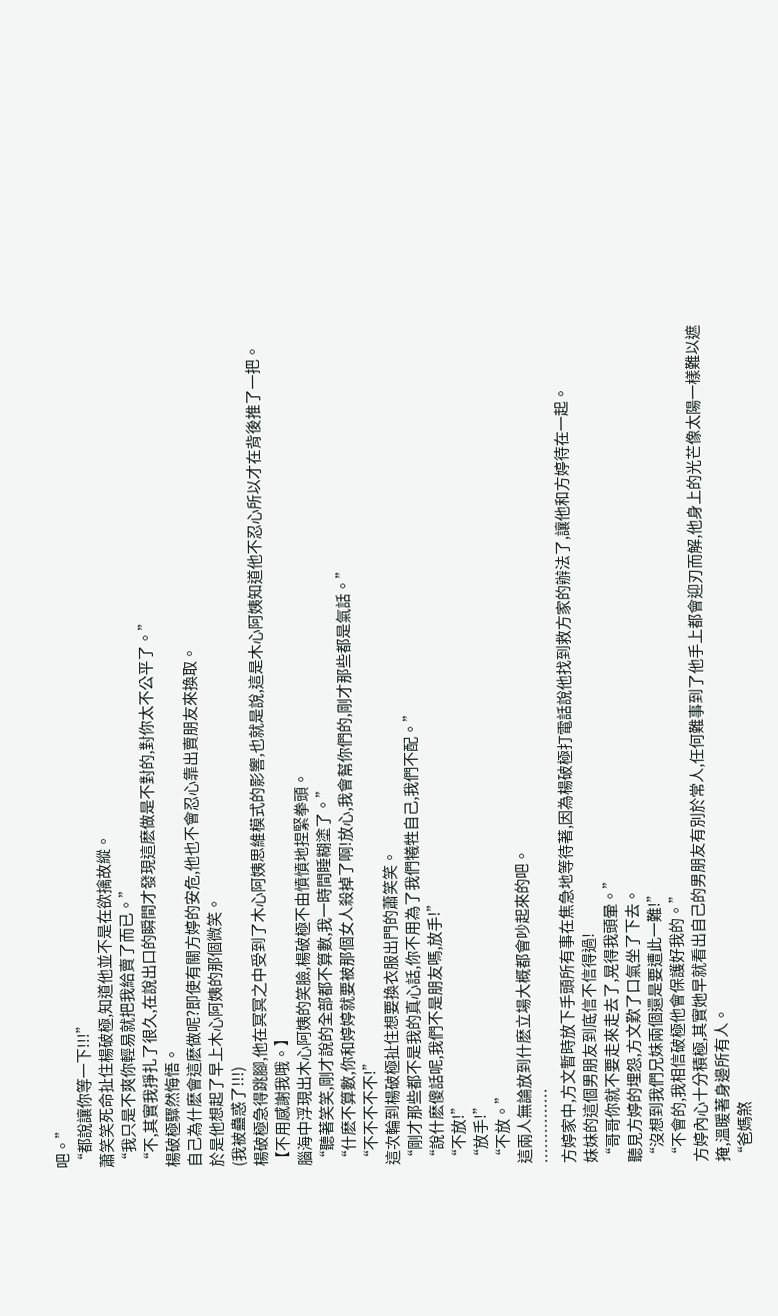吧。”
“都說讓你等一下!!!”
蕭笑笑死命扯住楊破極,知道他並不是在欲擒故縱。
“我只是不爽你輕易就把我給賣了而已。”
“不,其實我掙扎了很久,在說出口的瞬間才發現這麽做是不對的,對你太不公平了。”
楊破極驟然悔悟。
自己為什麽會這麽做呢?即使有關方婷的安危,他也不會忍心靠出賣朋友來換取。
於是他想起了早上木心阿姨的那個微笑。
(我被蠱惑了!!!)
楊破極急得跳腳,他在冥冥之中受到了木心阿姨思維模式的影響,也就是說,這是木心阿姨知道他不忍心所以才在背後推了一把。
【不用感謝我哦。】
腦海中浮現出木心阿姨的笑臉,楊破極不由憤憤地捏緊拳頭。
“聽著笑笑,剛才說的全部都不算數,我一時間睡糊塗了。”
“什麽不算數,你和婷婷就要被那個女人殺掉了啊!放心,我會幫你們的,剛才那些都是氣話。”
“不不不不不!”
這次輪到楊破極扯住想要換衣服出門的蕭笑笑。
“剛才那些都不是我的真心話,你不用為了我們犧牲自己,我們不配。”
“說什麽傻話呢,我們不是朋友嗎,放手!”
“不放!”
“放手!”
“不放。”
這兩人無論放到什麽立場大概都會吵起來的吧。
……………
方婷家中,方文暫時放下手頭所有事在焦急地等待著,因為楊破極打電話說他找到救方家的辦法了,讓他和方婷待在一起。
妹妹的這個男朋友到底信不信得過!
“哥哥你就不要走來走去了,晃得我頭暈。”
聽見方婷的埋怨,方文歎了口氣坐了下去。
“沒想到我們兄妹兩個還是要遭此一難!”
“不會的,我相信破極他會保護好我的。”
方婷內心十分積極,其實她早就看出自己的男朋友有別於常人,任何難事到了他手上都會迎刃而解,他身上的光芒像太陽一樣難以遮掩,溫暖著身邊所有人。
“爸媽煞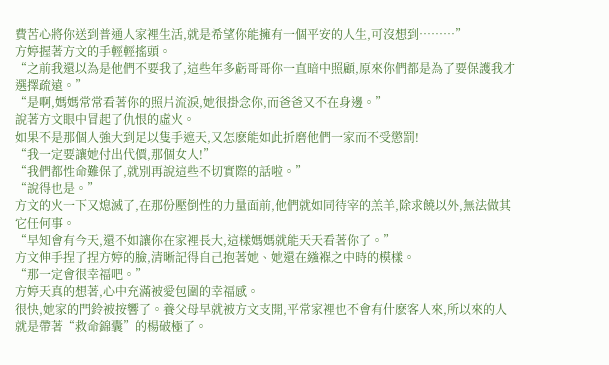費苦心將你送到普通人家裡生活,就是希望你能擁有一個平安的人生,可沒想到………”
方婷握著方文的手輕輕搖頭。
“之前我還以為是他們不要我了,這些年多虧哥哥你一直暗中照顧,原來你們都是為了要保護我才選擇疏遠。”
“是啊,媽媽常常看著你的照片流淚,她很掛念你,而爸爸又不在身邊。”
說著方文眼中冒起了仇恨的虛火。
如果不是那個人強大到足以隻手遮天,又怎麽能如此折磨他們一家而不受懲罰!
“我一定要讓她付出代價,那個女人!”
“我們都性命難保了,就別再說這些不切實際的話啦。”
“說得也是。”
方文的火一下又熄滅了,在那份壓倒性的力量面前,他們就如同待宰的羔羊,除求饒以外,無法做其它任何事。
“早知會有今天,還不如讓你在家裡長大,這樣媽媽就能天天看著你了。”
方文伸手捏了捏方婷的臉,清晰記得自己抱著她、她還在繈褓之中時的模樣。
“那一定會很幸福吧。”
方婷天真的想著,心中充滿被愛包圍的幸福感。
很快,她家的門鈴被按響了。養父母早就被方文支開,平常家裡也不會有什麽客人來,所以來的人就是帶著“救命錦囊”的楊破極了。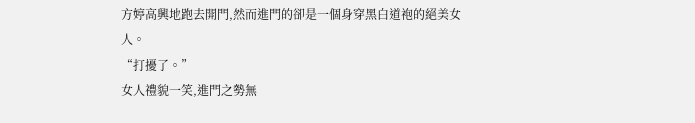方婷高興地跑去開門,然而進門的卻是一個身穿黑白道袍的絕美女人。
“打擾了。”
女人禮貌一笑,進門之勢無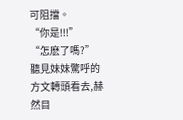可阻擋。
“你是!!!”
“怎麽了嗎?”
聽見妹妹驚呼的方文轉頭看去,赫然目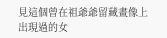見這個曾在祖爺爺留藏畫像上出現過的女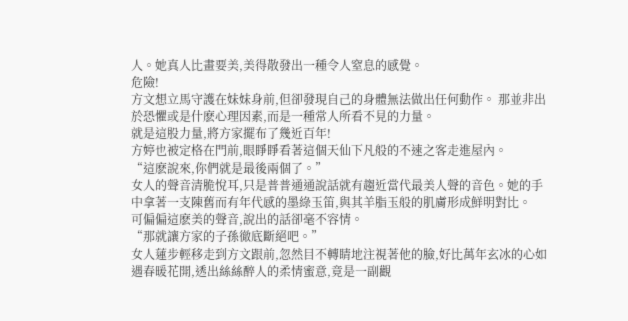人。她真人比畫要美,美得散發出一種令人窒息的感覺。
危險!
方文想立馬守護在妹妹身前,但卻發現自己的身體無法做出任何動作。 那並非出於恐懼或是什麽心理因素,而是一種常人所看不見的力量。
就是這股力量,將方家擺布了幾近百年!
方婷也被定格在門前,眼睜睜看著這個天仙下凡般的不速之客走進屋內。
“這麽說來,你們就是最後兩個了。”
女人的聲音清脆悅耳,只是普普通通說話就有趨近當代最美人聲的音色。她的手中拿著一支陳舊而有年代感的墨綠玉笛,與其羊脂玉般的肌膚形成鮮明對比。
可偏偏這麽美的聲音,說出的話卻毫不容情。
“那就讓方家的子孫徹底斷絕吧。”
女人蓮步輕移走到方文跟前,忽然目不轉睛地注視著他的臉,好比萬年玄冰的心如遇春暖花開,透出絲絲醉人的柔情蜜意,竟是一副觀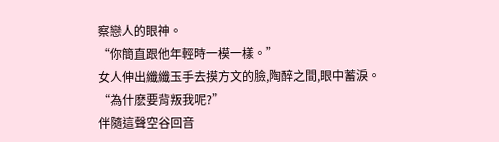察戀人的眼神。
“你簡直跟他年輕時一模一樣。”
女人伸出纖纖玉手去摸方文的臉,陶醉之間,眼中蓄淚。
“為什麽要背叛我呢?”
伴隨這聲空谷回音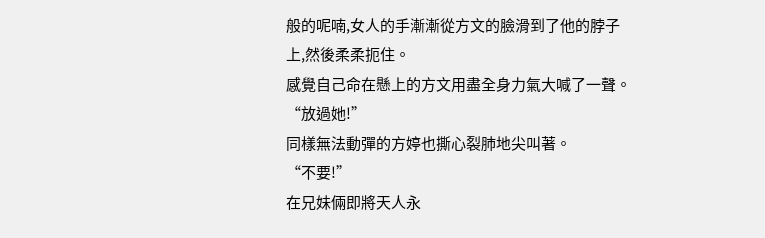般的呢喃,女人的手漸漸從方文的臉滑到了他的脖子上,然後柔柔扼住。
感覺自己命在懸上的方文用盡全身力氣大喊了一聲。
“放過她!”
同樣無法動彈的方婷也撕心裂肺地尖叫著。
“不要!”
在兄妹倆即將天人永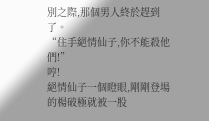別之際,那個男人終於趕到了。
“住手絕情仙子,你不能殺他們!”
哼!
絕情仙子一個瞪眼,剛剛登場的楊破極就被一股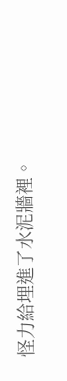怪力給埋進了水泥牆裡。